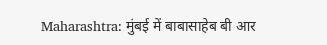Maharashtra: मुंबई में बाबासाहेब बी आर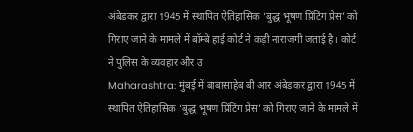अंबेडकर द्वारा 1945 में स्थापित ऐतिहासिक ‘बुद्ध भूषण प्रिंटिंग प्रेस’ को गिराए जाने के मामले में बॉम्बे हाई कोर्ट ने कड़ी नाराजगी जताई है। कोर्ट ने पुलिस के व्यवहार और उ
Maharashtra: मुंबई में बाबासाहेब बी आर अंबेडकर द्वारा 1945 में स्थापित ऐतिहासिक ‘बुद्ध भूषण प्रिंटिंग प्रेस’ को गिराए जाने के मामले में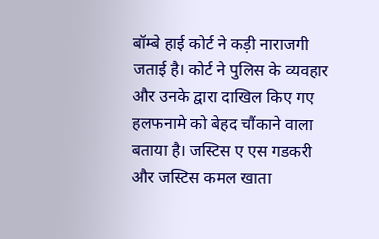बॉम्बे हाई कोर्ट ने कड़ी नाराजगी जताई है। कोर्ट ने पुलिस के व्यवहार और उनके द्वारा दाखिल किए गए हलफनामे को बेहद चौंकाने वाला बताया है। जस्टिस ए एस गडकरी और जस्टिस कमल खाता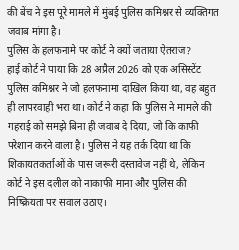की बेंच ने इस पूरे मामले में मुंबई पुलिस कमिश्नर से व्यक्तिगत जवाब मांगा है।
पुलिस के हलफनामे पर कोर्ट ने क्यों जताया ऐतराज?
हाई कोर्ट ने पाया कि 28 अप्रैल 2026 को एक असिस्टेंट पुलिस कमिश्नर ने जो हलफनामा दाखिल किया था, वह बहुत ही लापरवाही भरा था। कोर्ट ने कहा कि पुलिस ने मामले की गहराई को समझे बिना ही जवाब दे दिया, जो कि काफी परेशान करने वाला है। पुलिस ने यह तर्क दिया था कि शिकायतकर्ताओं के पास जरूरी दस्तावेज नहीं थे, लेकिन कोर्ट ने इस दलील को नाकाफी माना और पुलिस की निष्क्रियता पर सवाल उठाए।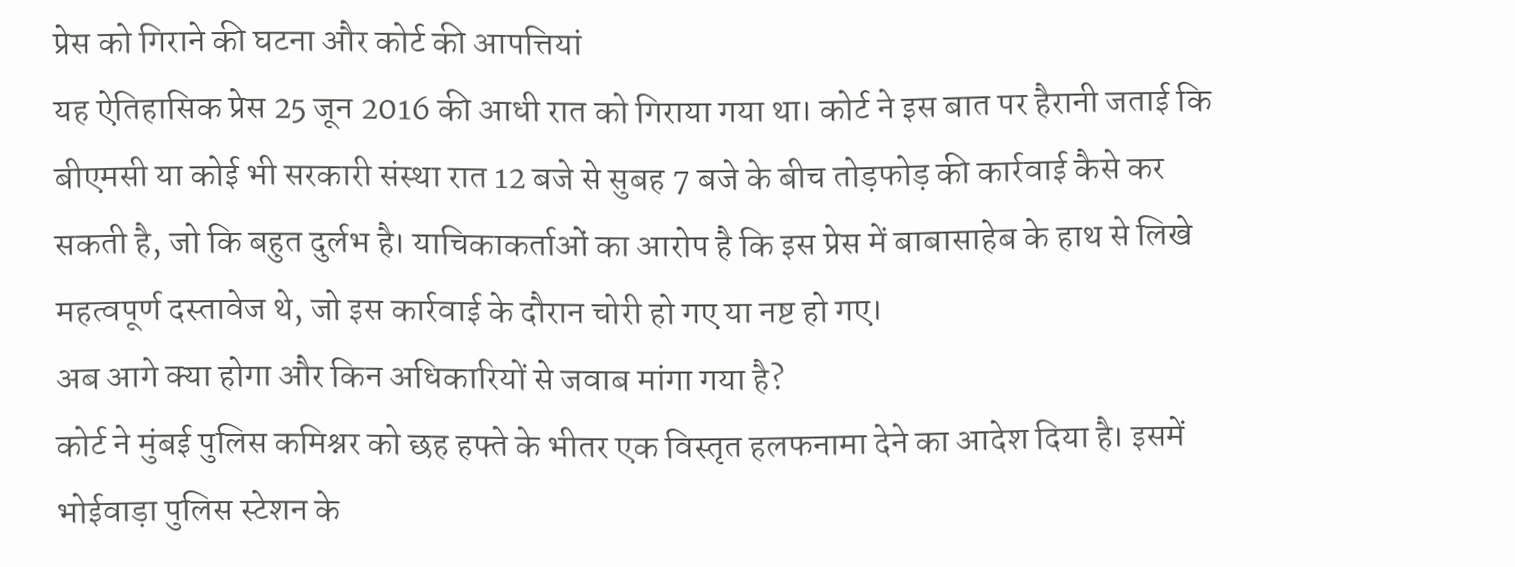प्रेस को गिराने की घटना और कोर्ट की आपत्तियां
यह ऐतिहासिक प्रेस 25 जून 2016 की आधी रात को गिराया गया था। कोर्ट ने इस बात पर हैरानी जताई कि बीएमसी या कोई भी सरकारी संस्था रात 12 बजे से सुबह 7 बजे के बीच तोड़फोड़ की कार्रवाई कैसे कर सकती है, जो कि बहुत दुर्लभ है। याचिकाकर्ताओं का आरोप है कि इस प्रेस में बाबासाहेब के हाथ से लिखे महत्वपूर्ण दस्तावेज थे, जो इस कार्रवाई के दौरान चोरी हो गए या नष्ट हो गए।
अब आगे क्या होगा और किन अधिकारियों से जवाब मांगा गया है?
कोर्ट ने मुंबई पुलिस कमिश्नर को छह हफ्ते के भीतर एक विस्तृत हलफनामा देने का आदेश दिया है। इसमें भोईवाड़ा पुलिस स्टेशन के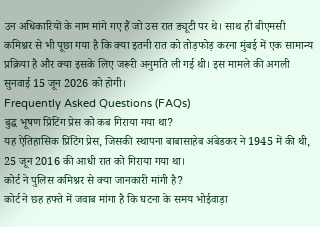उन अधिकारियों के नाम मांगे गए हैं जो उस रात ड्यूटी पर थे। साथ ही बीएमसी कमिश्नर से भी पूछा गया है कि क्या इतनी रात को तोड़फोड़ करना मुंबई में एक सामान्य प्रक्रिया है और क्या इसके लिए जरूरी अनुमति ली गई थी। इस मामले की अगली सुनवाई 15 जून 2026 को होगी।
Frequently Asked Questions (FAQs)
बुद्ध भूषण प्रिंटिंग प्रेस को कब गिराया गया था?
यह ऐतिहासिक प्रिंटिंग प्रेस, जिसकी स्थापना बाबासाहेब अंबेडकर ने 1945 में की थी, 25 जून 2016 की आधी रात को गिराया गया था।
कोर्ट ने पुलिस कमिश्नर से क्या जानकारी मांगी है?
कोर्ट ने छह हफ्ते में जवाब मांगा है कि घटना के समय भोईवाड़ा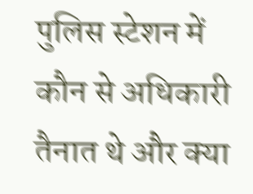पुलिस स्टेशन में कौन से अधिकारी तैनात थे और क्या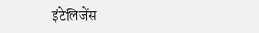इंटेलिजेंस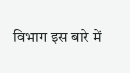विभाग इस बारे में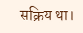सक्रिय था।